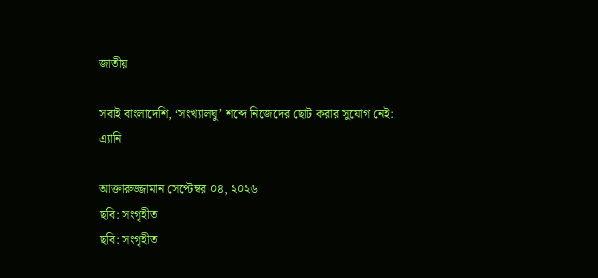জাতীয়

সবাই বাংলাদেশি, ‘সংখ্যালঘু’ শব্দে নিজেদের ছোট করার সুযোগ নেই: এ্যানি

আক্তারুজ্জামান সেপ্টেম্বর ০৪, ২০২৬
ছবি: সংগৃহীত
ছবি: সংগৃহীত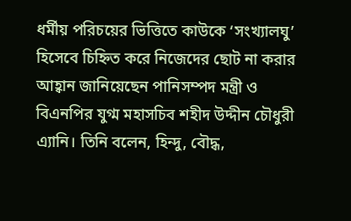ধর্মীয় পরিচয়ের ভিত্তিতে কাউকে ‘সংখ্যালঘু’ হিসেবে চিহ্নিত করে নিজেদের ছোট না করার আহ্বান জানিয়েছেন পানিসম্পদ মন্ত্রী ও বিএনপির যুগ্ম মহাসচিব শহীদ উদ্দীন চৌধুরী এ্যানি। তিনি বলেন, হিন্দু, বৌদ্ধ,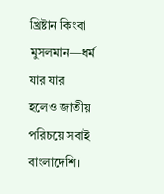খ্রিষ্টান কিংবা মুসলমান—ধর্ম যার যার হলেও জাতীয় পরিচয়ে সবাই বাংলাদেশি।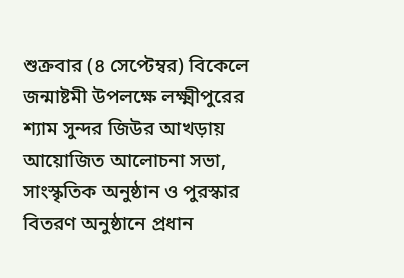শুক্রবার (৪ সেপ্টেম্বর) বিকেলে জন্মাষ্টমী উপলক্ষে লক্ষ্মীপুরের শ্যাম সুন্দর জিউর আখড়ায় আয়োজিত আলোচনা সভা, সাংস্কৃতিক অনুষ্ঠান ও পুরস্কার বিতরণ অনুষ্ঠানে প্রধান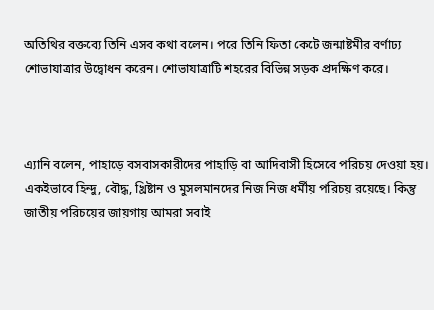অতিথির বক্তব্যে তিনি এসব কথা বলেন। পরে তিনি ফিতা কেটে জন্মাষ্টমীর বর্ণাঢ্য শোভাযাত্রার উদ্বোধন করেন। শোভাযাত্রাটি শহরের বিভিন্ন সড়ক প্রদক্ষিণ করে।



এ্যানি বলেন, পাহাড়ে বসবাসকারীদের পাহাড়ি বা আদিবাসী হিসেবে পরিচয় দেওয়া হয়। একইভাবে হিন্দু, বৌদ্ধ, খ্রিষ্টান ও মুসলমানদের নিজ নিজ ধর্মীয় পরিচয় রয়েছে। কিন্তু জাতীয় পরিচয়ের জায়গায় আমরা সবাই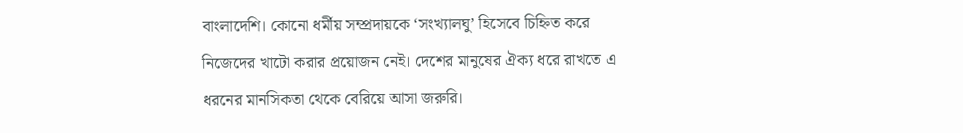বাংলাদেশি। কোনো ধর্মীয় সম্প্রদায়কে ‘সংখ্যালঘু’ হিসেবে চিহ্নিত করে নিজেদের খাটো করার প্রয়োজন নেই। দেশের মানুষের ঐক্য ধরে রাখতে এ ধরনের মানসিকতা থেকে বেরিয়ে আসা জরুরি।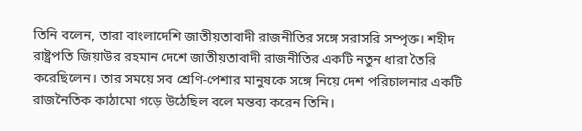তিনি বলেন, তারা বাংলাদেশি জাতীয়তাবাদী রাজনীতির সঙ্গে সরাসরি সম্পৃক্ত। শহীদ রাষ্ট্রপতি জিয়াউর রহমান দেশে জাতীয়তাবাদী রাজনীতির একটি নতুন ধারা তৈরি করেছিলেন। তার সময়ে সব শ্রেণি-পেশার মানুষকে সঙ্গে নিয়ে দেশ পরিচালনার একটি রাজনৈতিক কাঠামো গড়ে উঠেছিল বলে মন্তব্য করেন তিনি।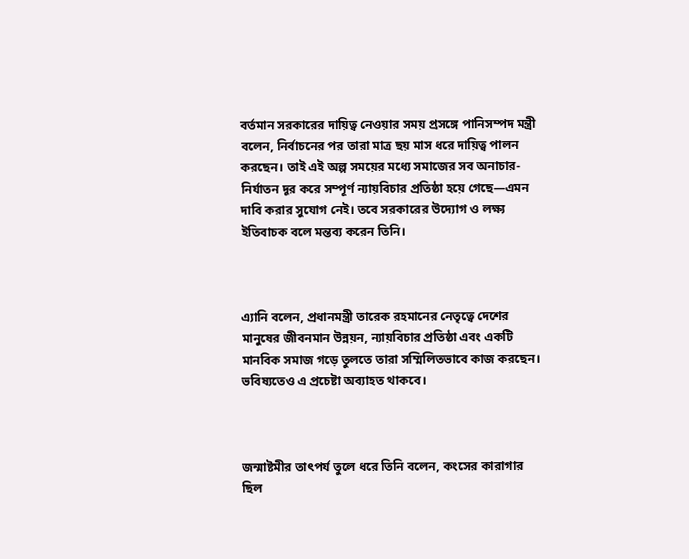বর্তমান সরকারের দায়িত্ব নেওয়ার সময় প্রসঙ্গে পানিসম্পদ মন্ত্রী বলেন, নির্বাচনের পর তারা মাত্র ছয় মাস ধরে দায়িত্ব পালন করছেন। তাই এই অল্প সময়ের মধ্যে সমাজের সব অনাচার-নির্যাতন দূর করে সম্পূর্ণ ন্যায়বিচার প্রতিষ্ঠা হয়ে গেছে—এমন দাবি করার সুযোগ নেই। তবে সরকারের উদ্যোগ ও লক্ষ্য ইতিবাচক বলে মন্তব্য করেন তিনি।



এ্যানি বলেন, প্রধানমন্ত্রী তারেক রহমানের নেতৃত্বে দেশের মানুষের জীবনমান উন্নয়ন, ন্যায়বিচার প্রতিষ্ঠা এবং একটি মানবিক সমাজ গড়ে তুলতে তারা সম্মিলিতভাবে কাজ করছেন। ভবিষ্যতেও এ প্রচেষ্টা অব্যাহত থাকবে।



জন্মাষ্টমীর তাৎপর্য তুলে ধরে তিনি বলেন, কংসের কারাগার ছিল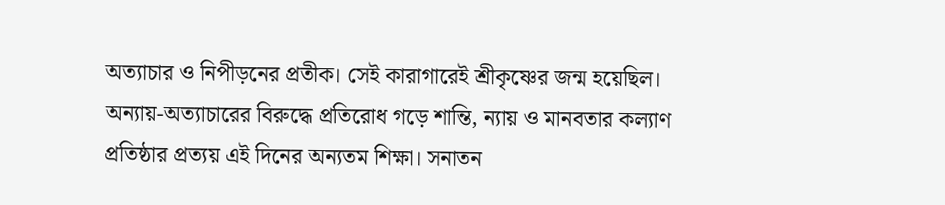অত্যাচার ও নিপীড়নের প্রতীক। সেই কারাগারেই শ্রীকৃষ্ণের জন্ম হয়েছিল। অন্যায়-অত্যাচারের বিরুদ্ধে প্রতিরোধ গড়ে শান্তি, ন্যায় ও মানবতার কল্যাণ প্রতিষ্ঠার প্রত্যয় এই দিনের অন্যতম শিক্ষা। সনাতন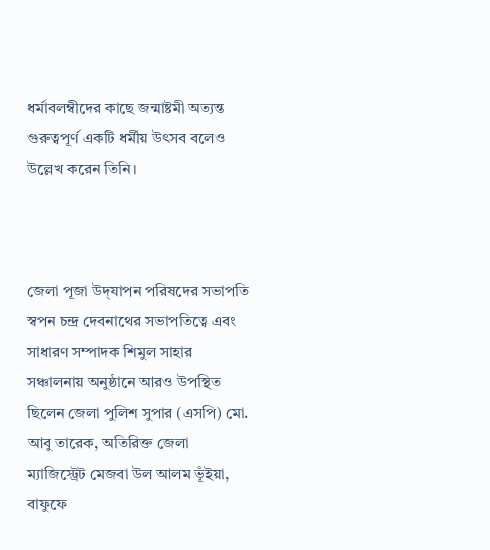ধর্মাবলম্বীদের কাছে জন্মাষ্টমী অত্যন্ত গুরুত্বপূর্ণ একটি ধর্মীয় উৎসব বলেও উল্লেখ করেন তিনি।



জেলা পূজা উদ্‌যাপন পরিষদের সভাপতি স্বপন চন্দ্র দেবনাথের সভাপতিত্বে এবং সাধারণ সম্পাদক শিমুল সাহার সঞ্চালনায় অনুষ্ঠানে আরও উপস্থিত ছিলেন জেলা পুলিশ সুপার (এসপি) মো. আবু তারেক, অতিরিক্ত জেলা ম্যাজিস্ট্রেট মেজবা উল আলম ভূঁইয়া, বাফুফে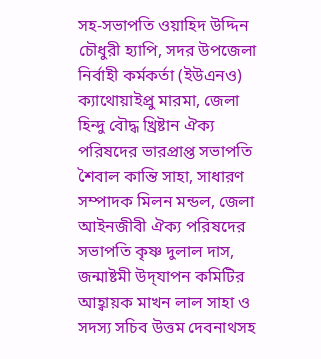সহ-সভাপতি ওয়াহিদ উদ্দিন চৌধুরী হ্যাপি, সদর উপজেলা নির্বাহী কর্মকর্তা (ইউএনও) ক্যাথোয়াইপ্রু মারমা, জেলা হিন্দু বৌদ্ধ খ্রিষ্টান ঐক্য পরিষদের ভারপ্রাপ্ত সভাপতি শৈবাল কান্তি সাহা, সাধারণ সম্পাদক মিলন মন্ডল, জেলা আইনজীবী ঐক্য পরিষদের সভাপতি কৃষ্ণ দুলাল দাস, জন্মাষ্টমী উদ্‌যাপন কমিটির আহ্বায়ক মাখন লাল সাহা ও সদস্য সচিব উত্তম দেবনাথসহ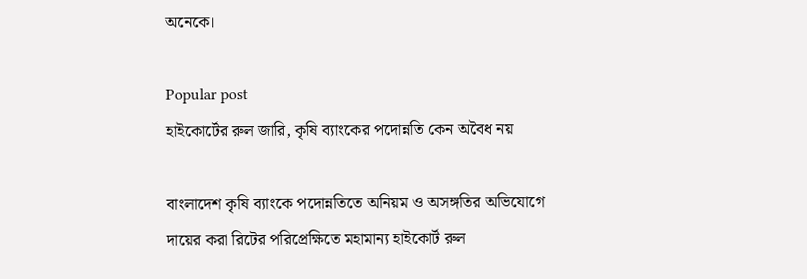অনেকে।

Popular post
হাইকোর্টের রুল জারি, কৃষি ব্যাংকের পদোন্নতি কেন অবৈধ নয়

বাংলাদেশ কৃষি ব্যাংকে পদোন্নতিতে অনিয়ম ও অসঙ্গতির অভিযোগে দায়ের করা রিটের পরিপ্রেক্ষিতে মহামান্য হাইকোর্ট রুল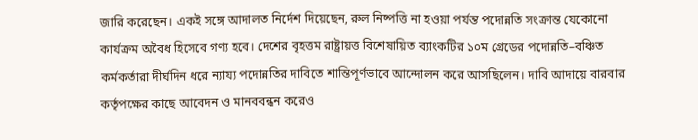জারি করেছেন। একই সঙ্গে আদালত নির্দেশ দিয়েছেন, রুল নিষ্পত্তি না হওয়া পর্যন্ত পদোন্নতি সংক্রান্ত যেকোনো কার্যক্রম অবৈধ হিসেবে গণ্য হবে। দেশের বৃহত্তম রাষ্ট্রায়ত্ত বিশেষায়িত ব্যাংকটির ১০ম গ্রেডের পদোন্নতি–বঞ্চিত কর্মকর্তারা দীর্ঘদিন ধরে ন্যায্য পদোন্নতির দাবিতে শান্তিপূর্ণভাবে আন্দোলন করে আসছিলেন। দাবি আদায়ে বারবার কর্তৃপক্ষের কাছে আবেদন ও মানববন্ধন করেও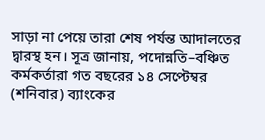সাড়া না পেয়ে তারা শেষ পর্যন্ত আদালতের দ্বারস্থ হন। সূত্র জানায়, পদোন্নতি–বঞ্চিত কর্মকর্তারা গত বছরের ১৪ সেপ্টেম্বর (শনিবার) ব্যাংকের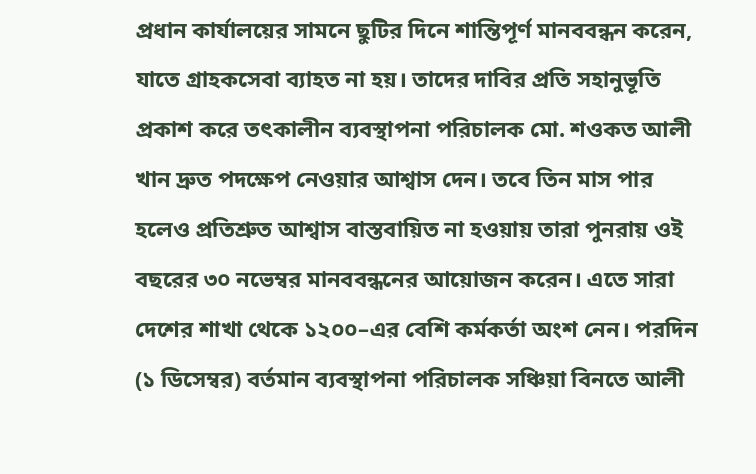প্রধান কার্যালয়ের সামনে ছুটির দিনে শান্তিপূর্ণ মানববন্ধন করেন, যাতে গ্রাহকসেবা ব্যাহত না হয়। তাদের দাবির প্রতি সহানুভূতি প্রকাশ করে তৎকালীন ব্যবস্থাপনা পরিচালক মো. শওকত আলী খান দ্রুত পদক্ষেপ নেওয়ার আশ্বাস দেন। তবে তিন মাস পার হলেও প্রতিশ্রুত আশ্বাস বাস্তবায়িত না হওয়ায় তারা পুনরায় ওই বছরের ৩০ নভেম্বর মানববন্ধনের আয়োজন করেন। এতে সারা দেশের শাখা থেকে ১২০০–এর বেশি কর্মকর্তা অংশ নেন। পরদিন (১ ডিসেম্বর) বর্তমান ব্যবস্থাপনা পরিচালক সঞ্চিয়া বিনতে আলী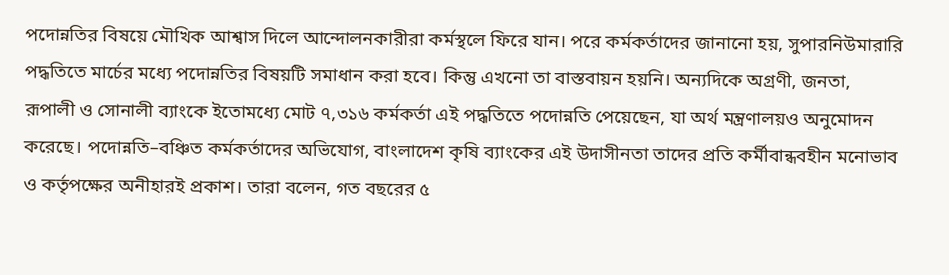পদোন্নতির বিষয়ে মৌখিক আশ্বাস দিলে আন্দোলনকারীরা কর্মস্থলে ফিরে যান। পরে কর্মকর্তাদের জানানো হয়, সুপারনিউমারারি পদ্ধতিতে মার্চের মধ্যে পদোন্নতির বিষয়টি সমাধান করা হবে। কিন্তু এখনো তা বাস্তবায়ন হয়নি। অন্যদিকে অগ্রণী, জনতা, রূপালী ও সোনালী ব্যাংকে ইতোমধ্যে মোট ৭,৩১৬ কর্মকর্তা এই পদ্ধতিতে পদোন্নতি পেয়েছেন, যা অর্থ মন্ত্রণালয়ও অনুমোদন করেছে। পদোন্নতি–বঞ্চিত কর্মকর্তাদের অভিযোগ, বাংলাদেশ কৃষি ব্যাংকের এই উদাসীনতা তাদের প্রতি কর্মীবান্ধবহীন মনোভাব ও কর্তৃপক্ষের অনীহারই প্রকাশ। তারা বলেন, গত বছরের ৫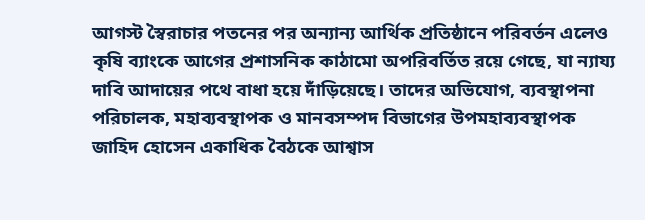আগস্ট স্বৈরাচার পতনের পর অন্যান্য আর্থিক প্রতিষ্ঠানে পরিবর্তন এলেও কৃষি ব্যাংকে আগের প্রশাসনিক কাঠামো অপরিবর্তিত রয়ে গেছে, যা ন্যায্য দাবি আদায়ের পথে বাধা হয়ে দাঁড়িয়েছে। তাদের অভিযোগ, ব্যবস্থাপনা পরিচালক, মহাব্যবস্থাপক ও মানবসম্পদ বিভাগের উপমহাব্যবস্থাপক জাহিদ হোসেন একাধিক বৈঠকে আশ্বাস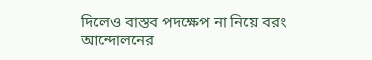দিলেও বাস্তব পদক্ষেপ না নিয়ে বরং আন্দোলনের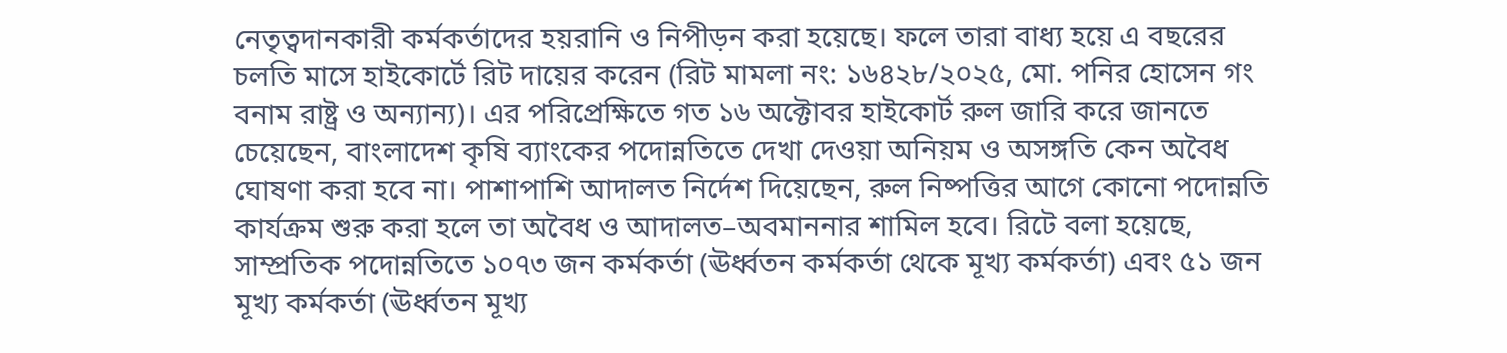নেতৃত্বদানকারী কর্মকর্তাদের হয়রানি ও নিপীড়ন করা হয়েছে। ফলে তারা বাধ্য হয়ে এ বছরের চলতি মাসে হাইকোর্টে রিট দায়ের করেন (রিট মামলা নং: ১৬৪২৮/২০২৫, মো. পনির হোসেন গং বনাম রাষ্ট্র ও অন্যান্য)। এর পরিপ্রেক্ষিতে গত ১৬ অক্টোবর হাইকোর্ট রুল জারি করে জানতে চেয়েছেন, বাংলাদেশ কৃষি ব্যাংকের পদোন্নতিতে দেখা দেওয়া অনিয়ম ও অসঙ্গতি কেন অবৈধ ঘোষণা করা হবে না। পাশাপাশি আদালত নির্দেশ দিয়েছেন, রুল নিষ্পত্তির আগে কোনো পদোন্নতি কার্যক্রম শুরু করা হলে তা অবৈধ ও আদালত–অবমাননার শামিল হবে। রিটে বলা হয়েছে, সাম্প্রতিক পদোন্নতিতে ১০৭৩ জন কর্মকর্তা (ঊর্ধ্বতন কর্মকর্তা থেকে মূখ্য কর্মকর্তা) এবং ৫১ জন মূখ্য কর্মকর্তা (ঊর্ধ্বতন মূখ্য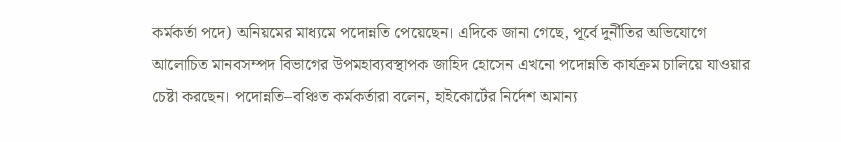কর্মকর্তা পদে) অনিয়মের মাধ্যমে পদোন্নতি পেয়েছেন। এদিকে জানা গেছে, পূর্বে দুর্নীতির অভিযোগে আলোচিত মানবসম্পদ বিভাগের উপমহাব্যবস্থাপক জাহিদ হোসেন এখনো পদোন্নতি কার্যক্রম চালিয়ে যাওয়ার চেষ্টা করছেন। পদোন্নতি–বঞ্চিত কর্মকর্তারা বলেন, হাইকোর্টের নির্দেশ অমান্য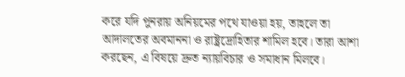করে যদি পুনরায় অনিয়মের পথে যাওয়া হয়, তাহলে তা আদালতের অবমাননা ও রাষ্ট্রদ্রোহিতার শামিল হবে। তারা আশা করছেন, এ বিষয়ে দ্রুত ন্যায়বিচার ও সমাধান মিলবে।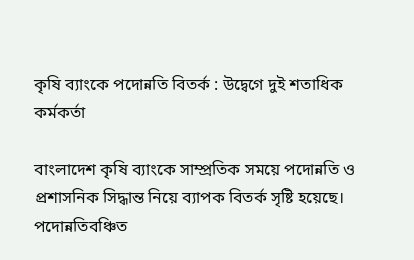কৃষি ব্যাংকে পদোন্নতি বিতর্ক : উদ্বেগে দুই শতাধিক কর্মকর্তা

বাংলাদেশ কৃষি ব্যাংকে সাম্প্রতিক সময়ে পদোন্নতি ও প্রশাসনিক সিদ্ধান্ত নিয়ে ব্যাপক বিতর্ক সৃষ্টি হয়েছে। পদোন্নতিবঞ্চিত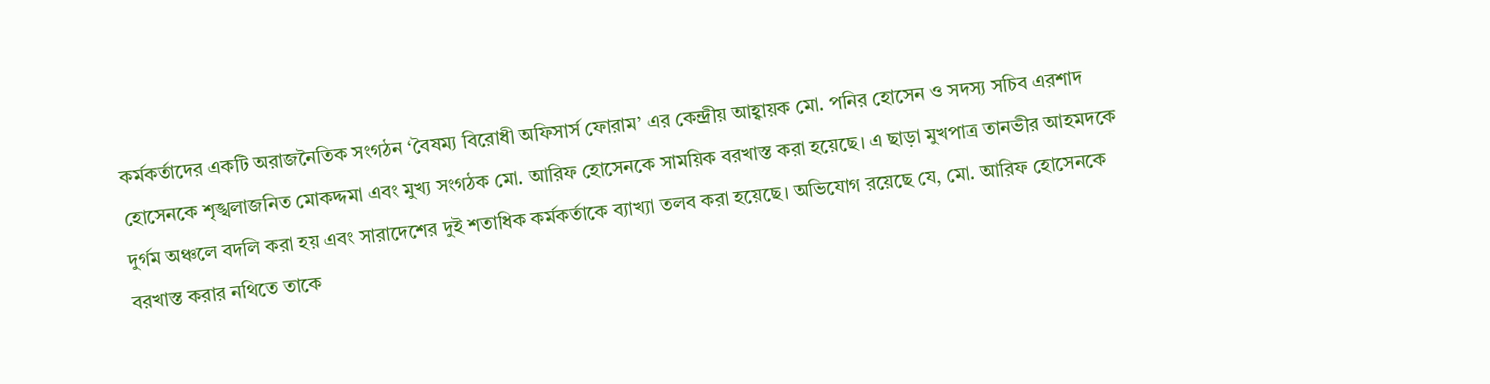কর্মকর্তাদের একটি অরাজনৈতিক সংগঠন ‘বৈষম্য বিরোধী অফিসার্স ফোরাম’ এর কেন্দ্রীয় আহ্বায়ক মো. পনির হোসেন ও সদস্য সচিব এরশাদ হোসেনকে শৃঙ্খলাজনিত মোকদ্দমা এবং মুখ্য সংগঠক মো. আরিফ হোসেনকে সাময়িক বরখাস্ত করা হয়েছে। এ ছাড়া মুখপাত্র তানভীর আহমদকে দুর্গম অঞ্চলে বদলি করা হয় এবং সারাদেশের দুই শতাধিক কর্মকর্তাকে ব্যাখ্যা তলব করা হয়েছে। অভিযোগ রয়েছে যে, মো. আরিফ হোসেনকে বরখাস্ত করার নথিতে তাকে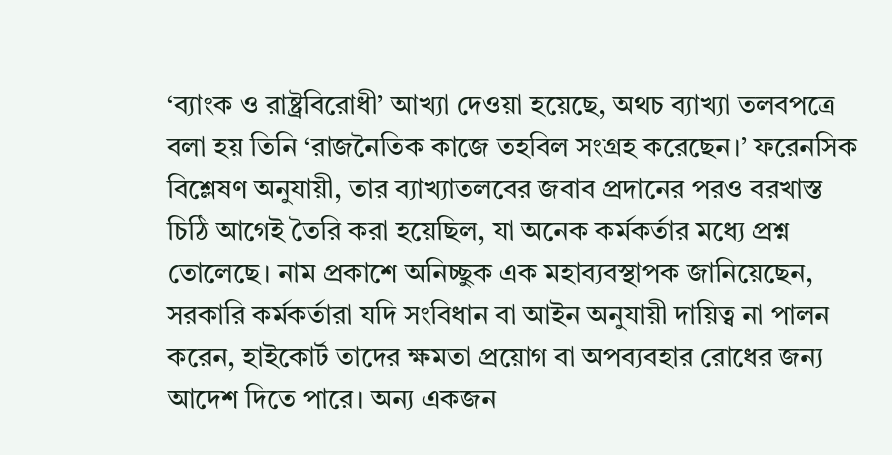‘ব্যাংক ও রাষ্ট্রবিরোধী’ আখ্যা দেওয়া হয়েছে, অথচ ব্যাখ্যা তলবপত্রে বলা হয় তিনি ‘রাজনৈতিক কাজে তহবিল সংগ্রহ করেছেন।’ ফরেনসিক বিশ্লেষণ অনুযায়ী, তার ব্যাখ্যাতলবের জবাব প্রদানের পরও বরখাস্ত চিঠি আগেই তৈরি করা হয়েছিল, যা অনেক কর্মকর্তার মধ্যে প্রশ্ন তোলেছে। নাম প্রকাশে অনিচ্ছুক এক মহাব্যবস্থাপক জানিয়েছেন, সরকারি কর্মকর্তারা যদি সংবিধান বা আইন অনুযায়ী দায়িত্ব না পালন করেন, হাইকোর্ট তাদের ক্ষমতা প্রয়োগ বা অপব্যবহার রোধের জন্য আদেশ দিতে পারে। অন্য একজন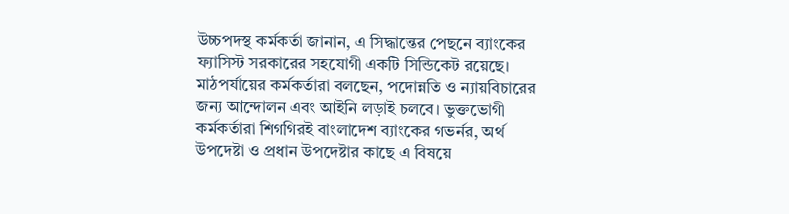উচ্চপদস্থ কর্মকর্তা জানান, এ সিদ্ধান্তের পেছনে ব্যাংকের ফ্যাসিস্ট সরকারের সহযোগী একটি সিন্ডিকেট রয়েছে। মাঠপর্যায়ের কর্মকর্তারা বলছেন, পদোন্নতি ও ন্যায়বিচারের জন্য আন্দোলন এবং আইনি লড়াই চলবে। ভুক্তভোগী কর্মকর্তারা শিগগিরই বাংলাদেশ ব্যাংকের গভর্নর, অর্থ উপদেষ্টা ও প্রধান উপদেষ্টার কাছে এ বিষয়ে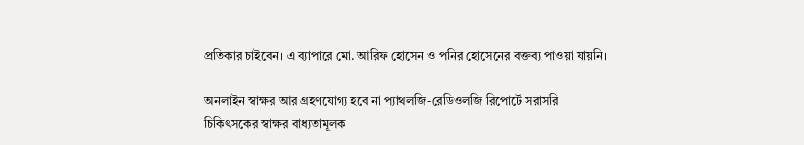প্রতিকার চাইবেন। এ ব্যাপারে মো. আরিফ হোসেন ও পনির হোসেনের বক্তব্য পাওয়া যায়নি।

অনলাইন স্বাক্ষর আর গ্রহণযোগ্য হবে না প্যাথলজি-রেডিওলজি রিপোর্টে সরাসরি চিকিৎসকের স্বাক্ষর বাধ্যতামূলক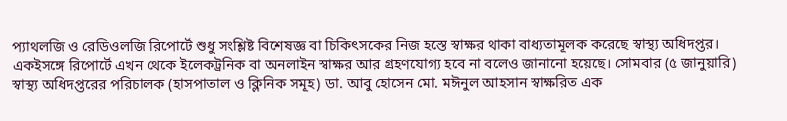প্যাথলজি ও রেডিওলজি রিপোর্টে শুধু সংশ্লিষ্ট বিশেষজ্ঞ বা চিকিৎসকের নিজ হস্তে স্বাক্ষর থাকা বাধ্যতামূলক করেছে স্বাস্থ্য অধিদপ্তর। একইসঙ্গে রিপোর্টে এখন থেকে ইলেকট্রনিক বা অনলাইন স্বাক্ষর আর গ্রহণযোগ্য হবে না বলেও জানানো হয়েছে। সোমবার (৫ জানুয়ারি) স্বাস্থ্য অধিদপ্তরের পরিচালক (হাসপাতাল ও ক্লিনিক সমূহ) ডা. আবু হোসেন মো. মঈনুল আহসান স্বাক্ষরিত এক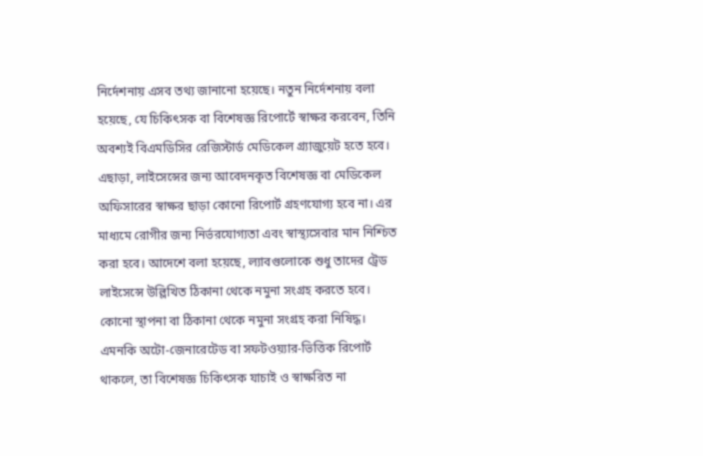নির্দেশনায় এসব তথ্য জানানো হয়েছে। নতুন নির্দেশনায় বলা হয়েছে, যে চিকিৎসক বা বিশেষজ্ঞ রিপোর্টে স্বাক্ষর করবেন, তিনি অবশ্যই বিএমডিসির রেজিস্টার্ড মেডিকেল গ্র্যাজুয়েট হতে হবে। এছাড়া, লাইসেন্সের জন্য আবেদনকৃত বিশেষজ্ঞ বা মেডিকেল অফিসারের স্বাক্ষর ছাড়া কোনো রিপোর্ট গ্রহণযোগ্য হবে না। এর মাধ্যমে রোগীর জন্য নির্ভরযোগ্যতা এবং স্বাস্থ্যসেবার মান নিশ্চিত করা হবে। আদেশে বলা হয়েছে, ল্যাবগুলোকে শুধু তাদের ট্রেড লাইসেন্সে উল্লিখিত ঠিকানা থেকে নমুনা সংগ্রহ করতে হবে। কোনো স্থাপনা বা ঠিকানা থেকে নমুনা সংগ্রহ করা নিষিদ্ধ। এমনকি অটো-জেনারেটেড বা সফটওয়্যার-ভিত্তিক রিপোর্ট থাকলে, তা বিশেষজ্ঞ চিকিৎসক যাচাই ও স্বাক্ষরিত না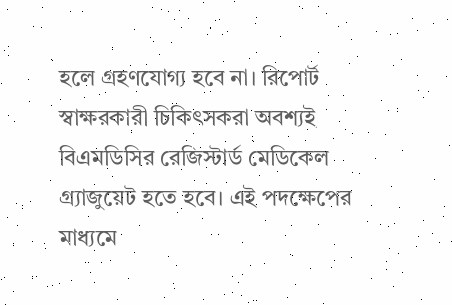হলে গ্রহণযোগ্য হবে না। রিপোর্ট স্বাক্ষরকারী চিকিৎসকরা অবশ্যই বিএমডিসির রেজিস্টার্ড মেডিকেল গ্র্যাজুয়েট হতে হবে। এই পদক্ষেপের মাধ্যমে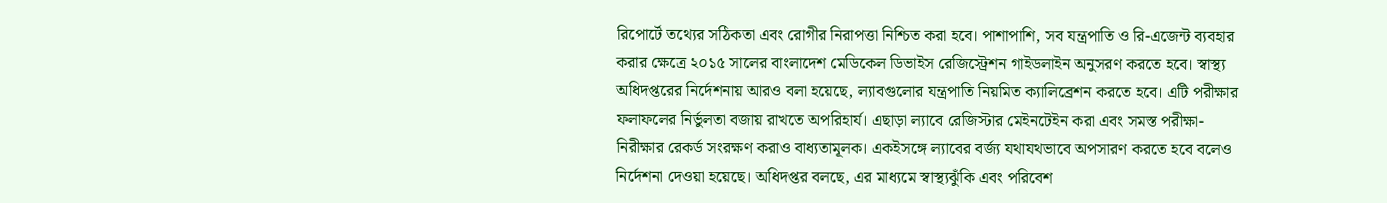রিপোর্টে তথ্যের সঠিকতা এবং রোগীর নিরাপত্তা নিশ্চিত করা হবে। পাশাপাশি, সব যন্ত্রপাতি ও রি-এজেন্ট ব্যবহার করার ক্ষেত্রে ২০১৫ সালের বাংলাদেশ মেডিকেল ডিভাইস রেজিস্ট্রেশন গাইডলাইন অনুসরণ করতে হবে। স্বাস্থ্য অধিদপ্তরের নির্দেশনায় আরও বলা হয়েছে, ল্যাবগুলোর যন্ত্রপাতি নিয়মিত ক্যালিব্রেশন করতে হবে। এটি পরীক্ষার ফলাফলের নির্ভুলতা বজায় রাখতে অপরিহার্য। এছাড়া ল্যাবে রেজিস্টার মেইনটেইন করা এবং সমস্ত পরীক্ষা-নিরীক্ষার রেকর্ড সংরক্ষণ করাও বাধ্যতামূলক। একইসঙ্গে ল্যাবের বর্জ্য যথাযথভাবে অপসারণ করতে হবে বলেও নির্দেশনা দেওয়া হয়েছে। অধিদপ্তর বলছে, এর মাধ্যমে স্বাস্থ্যঝুঁকি এবং পরিবেশ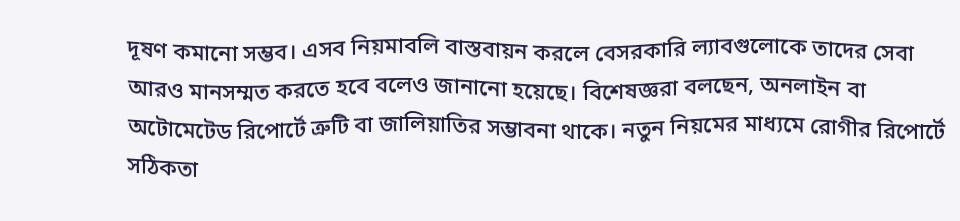দূষণ কমানো সম্ভব। এসব নিয়মাবলি বাস্তবায়ন করলে বেসরকারি ল্যাবগুলোকে তাদের সেবা আরও মানসম্মত করতে হবে বলেও জানানো হয়েছে। বিশেষজ্ঞরা বলছেন, অনলাইন বা অটোমেটেড রিপোর্টে ত্রুটি বা জালিয়াতির সম্ভাবনা থাকে। নতুন নিয়মের মাধ্যমে রোগীর রিপোর্টে সঠিকতা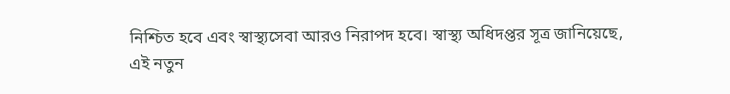নিশ্চিত হবে এবং স্বাস্থ্যসেবা আরও নিরাপদ হবে। স্বাস্থ্য অধিদপ্তর সূত্র জানিয়েছে, এই নতুন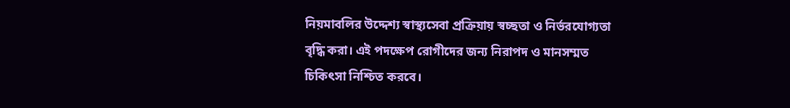নিয়মাবলির উদ্দেশ্য স্বাস্থ্যসেবা প্রক্রিয়ায় স্বচ্ছতা ও নির্ভরযোগ্যতা বৃদ্ধি করা। এই পদক্ষেপ রোগীদের জন্য নিরাপদ ও মানসম্মত চিকিৎসা নিশ্চিত করবে।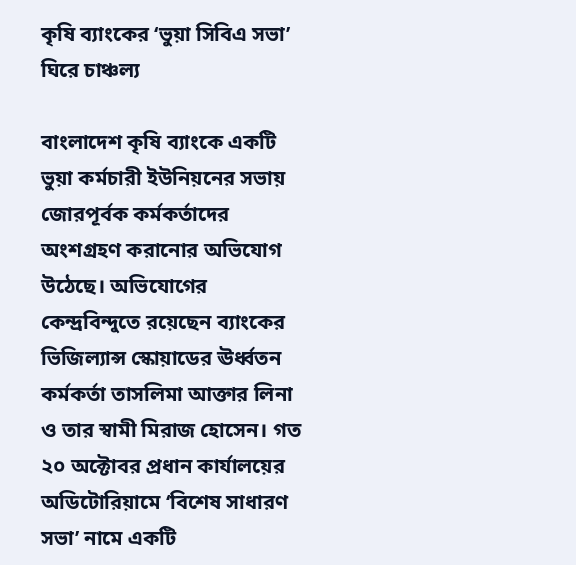কৃষি ব্যাংকের ‘ভুয়া সিবিএ সভা’ ঘিরে চাঞ্চল্য

বাংলাদেশ কৃষি ব্যাংকে একটি ভুয়া কর্মচারী ইউনিয়নের সভায় জোরপূর্বক কর্মকর্তাদের অংশগ্রহণ করানোর অভিযোগ উঠেছে। অভিযোগের কেন্দ্রবিন্দুতে রয়েছেন ব্যাংকের ভিজিল্যান্স স্কোয়াডের ঊর্ধ্বতন কর্মকর্তা তাসলিমা আক্তার লিনা ও তার স্বামী মিরাজ হোসেন। গত ২০ অক্টোবর প্রধান কার্যালয়ের অডিটোরিয়ামে ‘বিশেষ সাধারণ সভা’ নামে একটি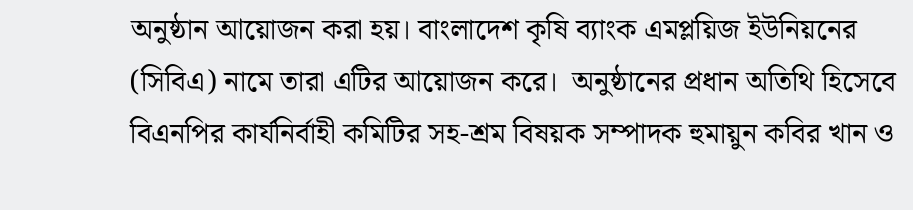অনুষ্ঠান আয়োজন করা হয়। বাংলাদেশ কৃষি ব্যাংক এমপ্লয়িজ ইউনিয়নের (সিবিএ) নামে তারা এটির আয়োজন করে।  অনুষ্ঠানের প্রধান অতিথি হিসেবে বিএনপির কার্যনির্বাহী কমিটির সহ-শ্রম বিষয়ক সম্পাদক হুমায়ুন কবির খান ও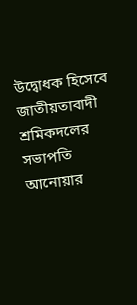উদ্বোধক হিসেবে জাতীয়তাবাদী শ্রমিকদলের সভাপতি আনোয়ার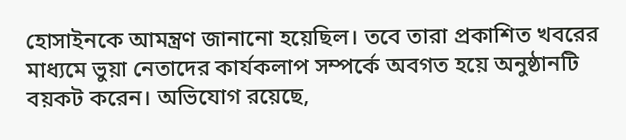হোসাইনকে আমন্ত্রণ জানানো হয়েছিল। তবে তারা প্রকাশিত খবরের মাধ্যমে ভুয়া নেতাদের কার্যকলাপ সম্পর্কে অবগত হয়ে অনুষ্ঠানটি বয়কট করেন। অভিযোগ রয়েছে,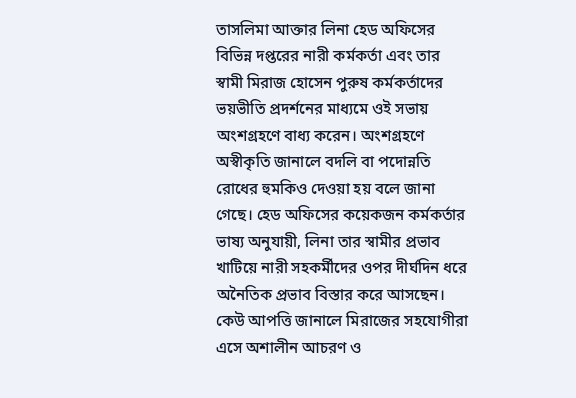তাসলিমা আক্তার লিনা হেড অফিসের বিভিন্ন দপ্তরের নারী কর্মকর্তা এবং তার স্বামী মিরাজ হোসেন পুরুষ কর্মকর্তাদের ভয়ভীতি প্রদর্শনের মাধ্যমে ওই সভায় অংশগ্রহণে বাধ্য করেন। অংশগ্রহণে অস্বীকৃতি জানালে বদলি বা পদোন্নতি রোধের হুমকিও দেওয়া হয় বলে জানা গেছে। হেড অফিসের কয়েকজন কর্মকর্তার ভাষ্য অনুযায়ী, লিনা তার স্বামীর প্রভাব খাটিয়ে নারী সহকর্মীদের ওপর দীর্ঘদিন ধরে অনৈতিক প্রভাব বিস্তার করে আসছেন। কেউ আপত্তি জানালে মিরাজের সহযোগীরা এসে অশালীন আচরণ ও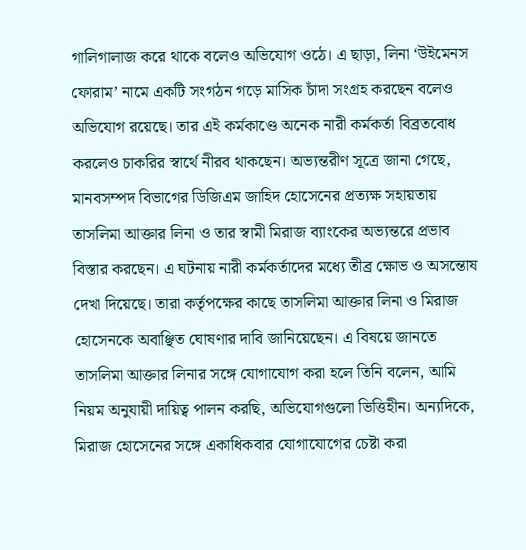গালিগালাজ করে থাকে বলেও অভিযোগ ওঠে। এ ছাড়া, লিনা ‘উইমেনস ফোরাম’ নামে একটি সংগঠন গড়ে মাসিক চাঁদা সংগ্রহ করছেন বলেও অভিযোগ রয়েছে। তার এই কর্মকাণ্ডে অনেক নারী কর্মকর্তা বিব্রতবোধ করলেও চাকরির স্বার্থে নীরব থাকছেন। অভ্যন্তরীণ সূত্রে জানা গেছে, মানবসম্পদ বিভাগের ডিজিএম জাহিদ হোসেনের প্রত্যক্ষ সহায়তায় তাসলিমা আক্তার লিনা ও তার স্বামী মিরাজ ব্যাংকের অভ্যন্তরে প্রভাব বিস্তার করছেন। এ ঘটনায় নারী কর্মকর্তাদের মধ্যে তীব্র ক্ষোভ ও অসন্তোষ দেখা দিয়েছে। তারা কর্তৃপক্ষের কাছে তাসলিমা আক্তার লিনা ও মিরাজ হোসেনকে অবাঞ্ছিত ঘোষণার দাবি জানিয়েছেন। এ বিষয়ে জানতে তাসলিমা আক্তার লিনার সঙ্গে যোগাযোগ করা হলে তিনি বলেন, আমি নিয়ম অনুযায়ী দায়িত্ব পালন করছি, অভিযোগগুলো ভিত্তিহীন। অন্যদিকে, মিরাজ হোসেনের সঙ্গে একাধিকবার যোগাযোগের চেষ্টা করা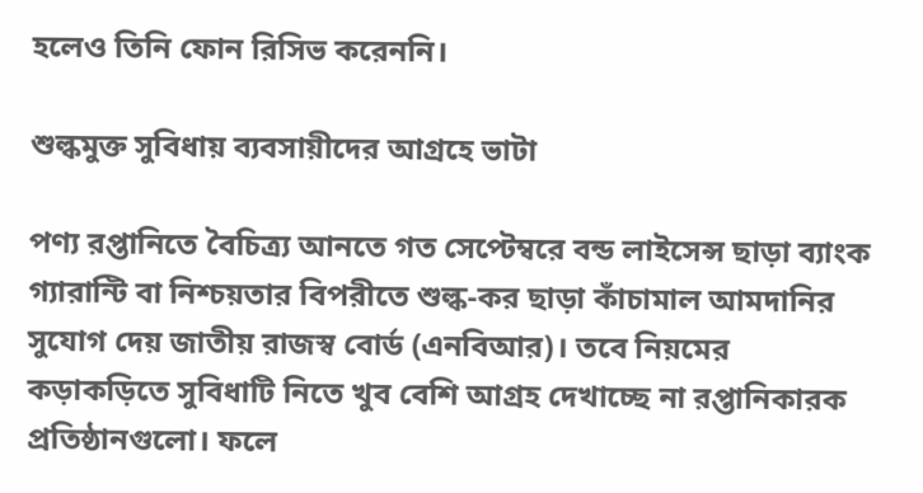হলেও তিনি ফোন রিসিভ করেননি।

শুল্কমুক্ত সুবিধায় ব্যবসায়ীদের আগ্রহে ভাটা

পণ্য রপ্তানিতে বৈচিত্র্য আনতে গত সেপ্টেম্বরে বন্ড লাইসেন্স ছাড়া ব্যাংক গ্যারান্টি বা নিশ্চয়তার বিপরীতে শুল্ক-কর ছাড়া কাঁচামাল আমদানির সুযোগ দেয় জাতীয় রাজস্ব বোর্ড (এনবিআর)। তবে নিয়মের কড়াকড়িতে সুবিধাটি নিতে খুব বেশি আগ্রহ দেখাচ্ছে না রপ্তানিকারক প্রতিষ্ঠানগুলো। ফলে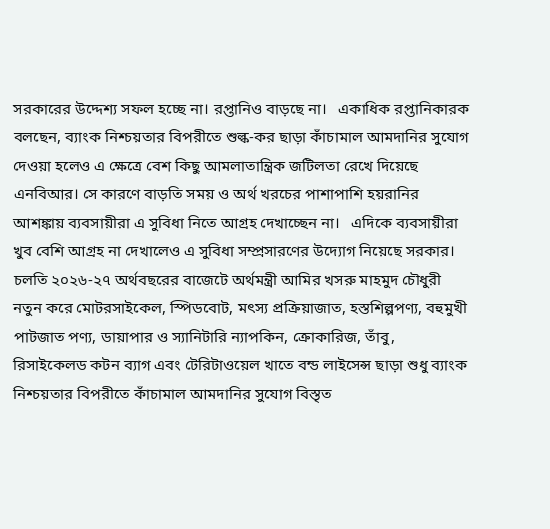সরকারের উদ্দেশ্য সফল হচ্ছে না। রপ্তানিও বাড়ছে না।   একাধিক রপ্তানিকারক বলছেন, ব্যাংক নিশ্চয়তার বিপরীতে শুল্ক-কর ছাড়া কাঁচামাল আমদানির সুযোগ দেওয়া হলেও এ ক্ষেত্রে বেশ কিছু আমলাতান্ত্রিক জটিলতা রেখে দিয়েছে এনবিআর। সে কারণে বাড়তি সময় ও অর্থ খরচের পাশাপাশি হয়রানির আশঙ্কায় ব্যবসায়ীরা এ সুবিধা নিতে আগ্রহ দেখাচ্ছেন না।   এদিকে ব্যবসায়ীরা খুব বেশি আগ্রহ না দেখালেও এ সুবিধা সম্প্রসারণের উদ্যোগ নিয়েছে সরকার। চলতি ২০২৬-২৭ অর্থবছরের বাজেটে অর্থমন্ত্রী আমির খসরু মাহমুদ চৌধুরী নতুন করে মোটরসাইকেল, স্পিডবোট, মৎস্য প্রক্রিয়াজাত, হস্তশিল্পপণ্য, বহুমুখী পাটজাত পণ্য, ডায়াপার ও স্যানিটারি ন্যাপকিন, ক্রোকারিজ, তাঁবু, রিসাইকেলড কটন ব্যাগ এবং টেরিটাওয়েল খাতে বন্ড লাইসেন্স ছাড়া শুধু ব্যাংক নিশ্চয়তার বিপরীতে কাঁচামাল আমদানির সুযোগ বিস্তৃত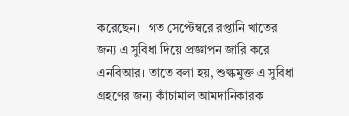করেছেন।   গত সেপ্টেম্বরে রপ্তানি খাতের জন্য এ সুবিধা দিয়ে প্রজ্ঞাপন জারি করে এনবিআর। তাতে বলা হয়, শুল্কমুক্ত এ সুবিধা গ্রহণের জন্য কাঁচামাল আমদানিকারক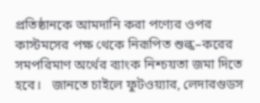প্রতিষ্ঠানকে আমদানি করা পণ্যের ওপর কাস্টমসের পক্ষ থেকে নিরূপিত শুল্ক–করের সমপরিমাণ অর্থের ব্যাংক নিশ্চয়তা জমা দিতে হবে।   জানতে চাইলে ফুটওয়্যার, লেদারগুডস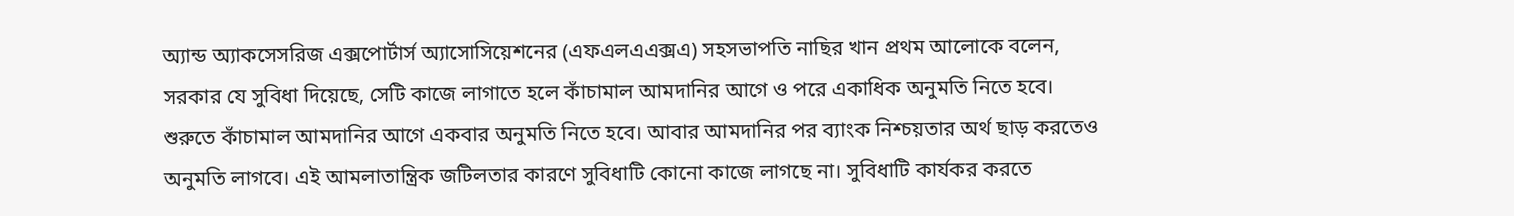অ্যান্ড অ্যাকসেসরিজ এক্সপোর্টার্স অ্যাসোসিয়েশনের (এফএলএএক্সএ) সহসভাপতি নাছির খান প্রথম আলোকে বলেন, সরকার যে সুবিধা দিয়েছে, সেটি কাজে লাগাতে হলে কাঁচামাল আমদানির আগে ও পরে একাধিক অনুমতি নিতে হবে। শুরুতে কাঁচামাল আমদানির আগে একবার অনুমতি নিতে হবে। আবার আমদানির পর ব্যাংক নিশ্চয়তার অর্থ ছাড় করতেও অনুমতি লাগবে। এই আমলাতান্ত্রিক জটিলতার কারণে সুবিধাটি কোনো কাজে লাগছে না। সুবিধাটি কার্যকর করতে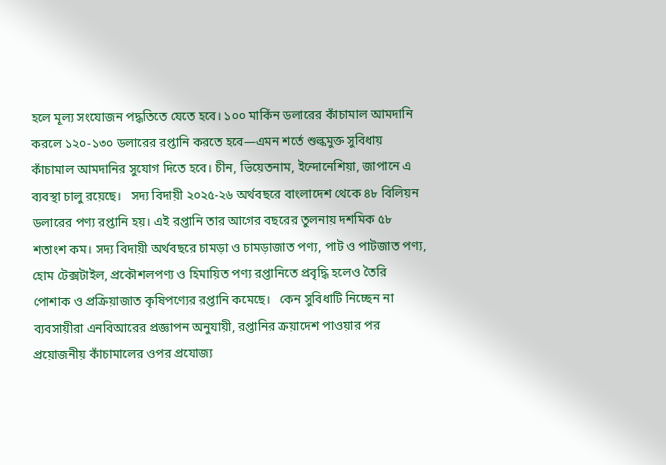হলে মূল্য সংযোজন পদ্ধতিতে যেতে হবে। ১০০ মার্কিন ডলারের কাঁচামাল আমদানি করলে ১২০-১৩০ ডলারের রপ্তানি করতে হবে—এমন শর্তে শুল্কমুক্ত সুবিধায় কাঁচামাল আমদানির সুযোগ দিতে হবে। চীন, ভিয়েতনাম, ইন্দোনেশিয়া, জাপানে এ ব্যবস্থা চালু রয়েছে।   সদ্য বিদায়ী ২০২৫-২৬ অর্থবছরে বাংলাদেশ থেকে ৪৮ বিলিয়ন ডলারের পণ্য রপ্তানি হয়। এই রপ্তানি তার আগের বছরের তুলনায় দশমিক ৫৮ শতাংশ কম। সদ্য বিদায়ী অর্থবছরে চামড়া ও চামড়াজাত পণ্য, পাট ও পাটজাত পণ্য, হোম টেক্সটাইল, প্রকৌশলপণ্য ও হিমায়িত পণ্য রপ্তানিতে প্রবৃদ্ধি হলেও তৈরি পোশাক ও প্রক্রিয়াজাত কৃষিপণ্যের রপ্তানি কমেছে।   কেন সুবিধাটি নিচ্ছেন না ব্যবসায়ীরা এনবিআরের প্রজ্ঞাপন অনুযায়ী, রপ্তানির ক্রয়াদেশ পাওয়ার পর প্রয়োজনীয় কাঁচামালের ওপর প্রযোজ্য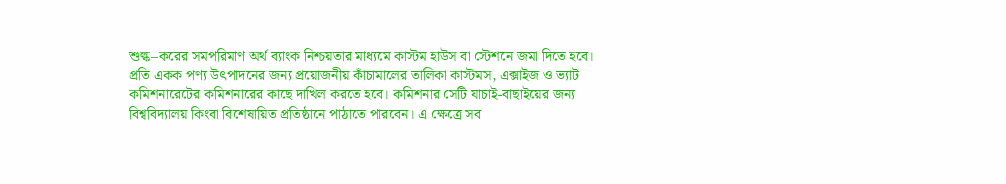শুল্ক–করের সমপরিমাণ অর্থ ব্যাংক নিশ্চয়তার মাধ্যমে কাস্টম হাউস বা স্টেশনে জমা দিতে হবে। প্রতি একক পণ্য উৎপাদনের জন্য প্রয়োজনীয় কাঁচামালের তালিকা কাস্টমস, এক্সাইজ ও ভ্যাট কমিশনারেটের কমিশনারের কাছে দাখিল করতে হবে। কমিশনার সেটি যাচাই-বাছাইয়ের জন্য বিশ্ববিদ্যালয় কিংবা বিশেষায়িত প্রতিষ্ঠানে পাঠাতে পারবেন। এ ক্ষেত্রে সব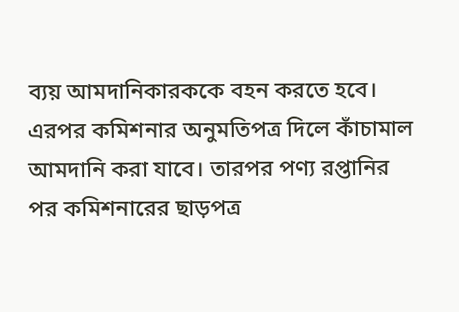ব্যয় আমদানিকারককে বহন করতে হবে। এরপর কমিশনার অনুমতিপত্র দিলে কাঁচামাল আমদানি করা যাবে। তারপর পণ্য রপ্তানির পর কমিশনারের ছাড়পত্র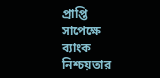প্রাপ্তি সাপেক্ষে ব্যাংক নিশ্চয়তার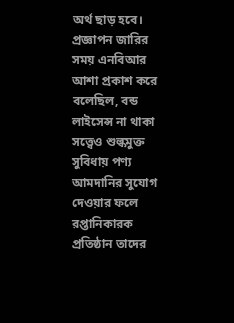অর্থ ছাড় হবে।   প্রজ্ঞাপন জারির সময় এনবিআর আশা প্রকাশ করে বলেছিল, বন্ড লাইসেন্স না থাকা সত্ত্বেও শুল্কমুক্ত সুবিধায় পণ্য আমদানির সুযোগ দেওয়ার ফলে রপ্তানিকারক প্রতিষ্ঠান তাদের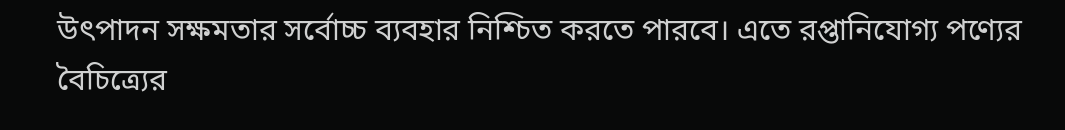উৎপাদন সক্ষমতার সর্বোচ্চ ব্যবহার নিশ্চিত করতে পারবে। এতে রপ্তানিযোগ্য পণ্যের বৈচিত্র্যের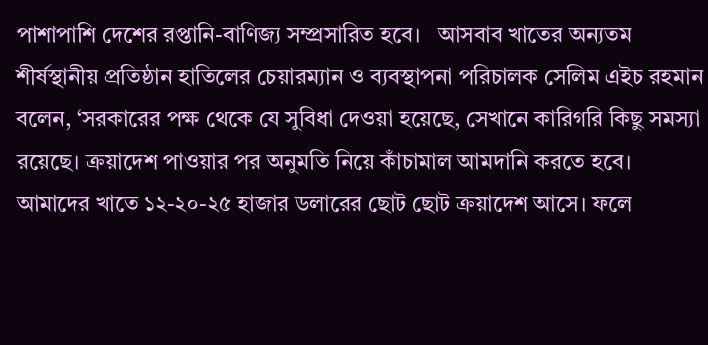পাশাপাশি দেশের রপ্তানি-বাণিজ্য সম্প্রসারিত হবে।   আসবাব খাতের অন্যতম শীর্ষস্থানীয় প্রতিষ্ঠান হাতিলের চেয়ারম্যান ও ব্যবস্থাপনা পরিচালক সেলিম এইচ রহমান বলেন, ‘সরকারের পক্ষ থেকে যে সুবিধা দেওয়া হয়েছে, সেখানে কারিগরি কিছু সমস্যা রয়েছে। ক্রয়াদেশ পাওয়ার পর অনুমতি নিয়ে কাঁচামাল আমদানি করতে হবে। আমাদের খাতে ১২-২০-২৫ হাজার ডলারের ছোট ছোট ক্রয়াদেশ আসে। ফলে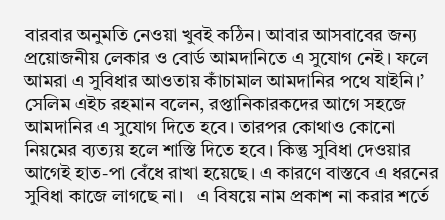বারবার অনুমতি নেওয়া খুবই কঠিন। আবার আসবাবের জন্য প্রয়োজনীয় লেকার ও বোর্ড আমদানিতে এ সুযোগ নেই। ফলে আমরা এ সুবিধার আওতায় কাঁচামাল আমদানির পথে যাইনি।’   সেলিম এইচ রহমান বলেন, রপ্তানিকারকদের আগে সহজে আমদানির এ সুযোগ দিতে হবে। তারপর কোথাও কোনো নিয়মের ব্যত্যয় হলে শাস্তি দিতে হবে। কিন্তু সুবিধা দেওয়ার আগেই হাত-পা বেঁধে রাখা হয়েছে। এ কারণে বাস্তবে এ ধরনের সুবিধা কাজে লাগছে না।   এ বিষয়ে নাম প্রকাশ না করার শর্তে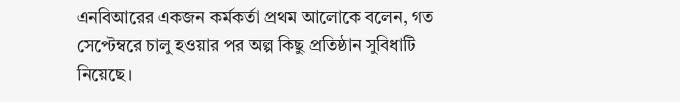এনবিআরের একজন কর্মকর্তা প্রথম আলোকে বলেন, গত সেপ্টেম্বরে চালু হওয়ার পর অল্প কিছু প্রতিষ্ঠান সুবিধাটি নিয়েছে।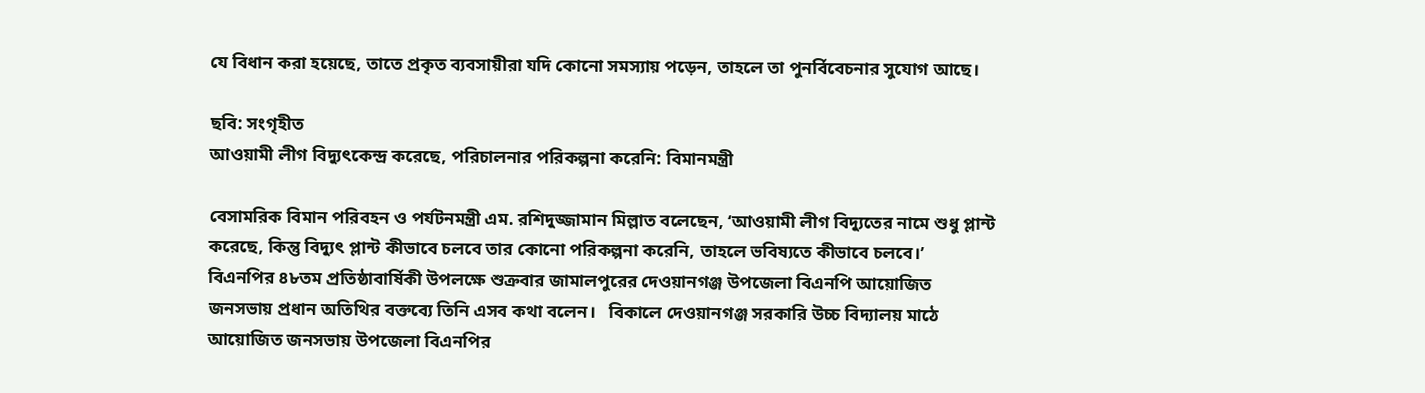যে বিধান করা হয়েছে, তাতে প্রকৃত ব্যবসায়ীরা যদি কোনো সমস্যায় পড়েন, তাহলে তা পুনর্বিবেচনার সুযোগ আছে।

ছবি: সংগৃহীত
আওয়ামী লীগ বিদ্যুৎকেন্দ্র করেছে, পরিচালনার পরিকল্পনা করেনি: বিমানমন্ত্রী

বেসামরিক বিমান পরিবহন ও পর্যটনমন্ত্রী এম. রশিদুজ্জামান মিল্লাত বলেছেন, ‘আওয়ামী লীগ বিদ্যুতের নামে শুধু প্লান্ট করেছে, কিন্তু বিদ্যুৎ প্লান্ট কীভাবে চলবে তার কোনো পরিকল্পনা করেনি, তাহলে ভবিষ্যতে কীভাবে চলবে।’   বিএনপির ৪৮তম প্রতিষ্ঠাবার্ষিকী উপলক্ষে শুক্রবার জামালপুরের দেওয়ানগঞ্জ উপজেলা বিএনপি আয়োজিত জনসভায় প্রধান অতিথির বক্তব্যে তিনি এসব কথা বলেন।   বিকালে দেওয়ানগঞ্জ সরকারি উচ্চ বিদ্যালয় মাঠে আয়োজিত জনসভায় উপজেলা বিএনপির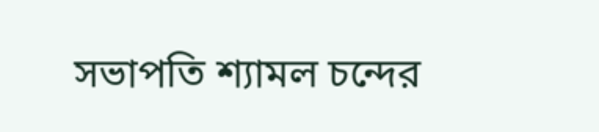সভাপতি শ্যামল চন্দের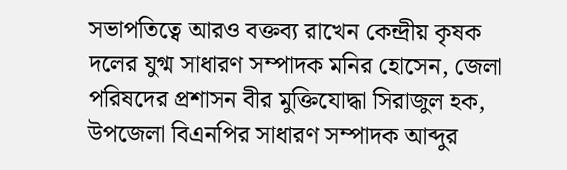সভাপতিত্বে আরও বক্তব্য রাখেন কেন্দ্রীয় কৃষক দলের যুগ্ম সাধারণ সম্পাদক মনির হোসেন, জেলা পরিষদের প্রশাসন বীর মুক্তিযোদ্ধা সিরাজুল হক, উপজেলা বিএনপির সাধারণ সম্পাদক আব্দুর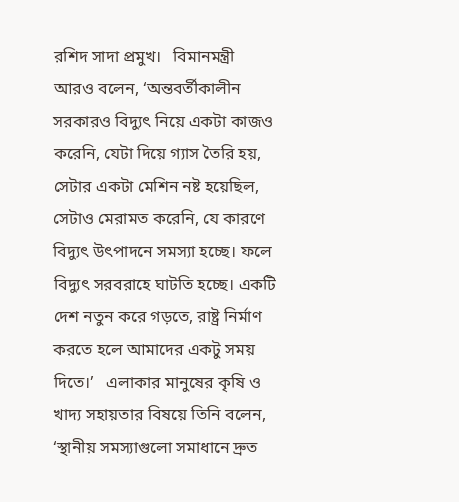রশিদ সাদা প্রমুখ।   বিমানমন্ত্রী আরও বলেন, ‘অন্তবর্তীকালীন সরকারও বিদ্যুৎ নিয়ে একটা কাজও করেনি, যেটা দিয়ে গ্যাস তৈরি হয়, সেটার একটা মেশিন নষ্ট হয়েছিল, সেটাও মেরামত করেনি, যে কারণে বিদ্যুৎ উৎপাদনে সমস্যা হচ্ছে। ফলে বিদ্যুৎ সরবরাহে ঘাটতি হচ্ছে। একটি দেশ নতুন করে গড়তে, রাষ্ট্র নির্মাণ করতে হলে আমাদের একটু সময় দিতে।’   এলাকার মানুষের কৃষি ও খাদ্য সহায়তার বিষয়ে তিনি বলেন, ‘স্থানীয় সমস্যাগুলো সমাধানে দ্রুত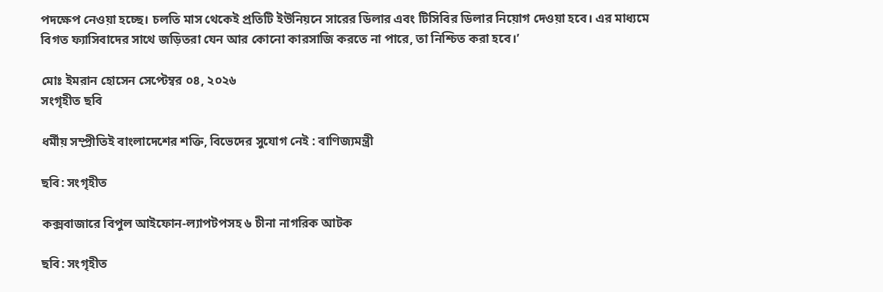পদক্ষেপ নেওয়া হচ্ছে। চলতি মাস থেকেই প্রতিটি ইউনিয়নে সারের ডিলার এবং টিসিবির ডিলার নিয়োগ দেওয়া হবে। এর মাধ্যমে বিগত ফ্যাসিবাদের সাথে জড়িতরা যেন আর কোনো কারসাজি করতে না পারে, তা নিশ্চিত করা হবে।’

মোঃ ইমরান হোসেন সেপ্টেম্বর ০৪, ২০২৬
সংগৃহীত ছবি

ধর্মীয় সম্প্রীতিই বাংলাদেশের শক্তি, বিভেদের সুযোগ নেই : বাণিজ্যমন্ত্রী

ছবি: সংগৃহীত

কক্সবাজারে বিপুল আইফোন-ল্যাপটপসহ ৬ চীনা নাগরিক আটক

ছবি: সংগৃহীত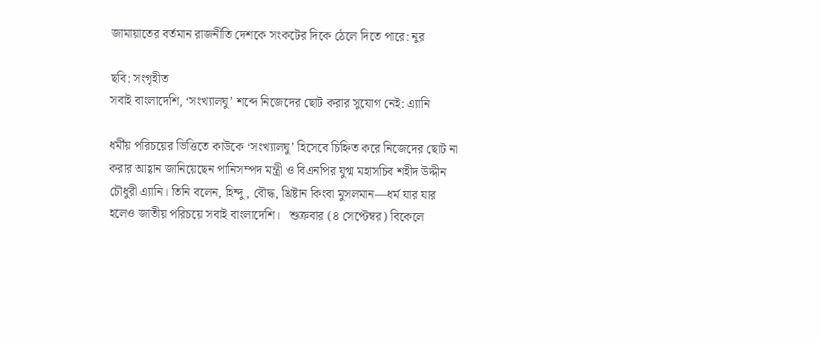জামায়াতের বর্তমান রাজনীতি দেশকে সংকটের দিকে ঠেলে দিতে পারে: নুর

ছবি: সংগৃহীত
সবাই বাংলাদেশি, ‘সংখ্যালঘু’ শব্দে নিজেদের ছোট করার সুযোগ নেই: এ্যানি

ধর্মীয় পরিচয়ের ভিত্তিতে কাউকে ‘সংখ্যালঘু’ হিসেবে চিহ্নিত করে নিজেদের ছোট না করার আহ্বান জানিয়েছেন পানিসম্পদ মন্ত্রী ও বিএনপির যুগ্ম মহাসচিব শহীদ উদ্দীন চৌধুরী এ্যানি। তিনি বলেন, হিন্দু, বৌদ্ধ, খ্রিষ্টান কিংবা মুসলমান—ধর্ম যার যার হলেও জাতীয় পরিচয়ে সবাই বাংলাদেশি।   শুক্রবার (৪ সেপ্টেম্বর) বিকেলে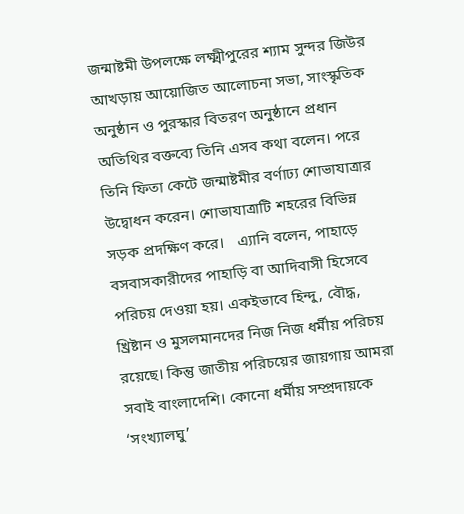জন্মাষ্টমী উপলক্ষে লক্ষ্মীপুরের শ্যাম সুন্দর জিউর আখড়ায় আয়োজিত আলোচনা সভা, সাংস্কৃতিক অনুষ্ঠান ও পুরস্কার বিতরণ অনুষ্ঠানে প্রধান অতিথির বক্তব্যে তিনি এসব কথা বলেন। পরে তিনি ফিতা কেটে জন্মাষ্টমীর বর্ণাঢ্য শোভাযাত্রার উদ্বোধন করেন। শোভাযাত্রাটি শহরের বিভিন্ন সড়ক প্রদক্ষিণ করে।   এ্যানি বলেন, পাহাড়ে বসবাসকারীদের পাহাড়ি বা আদিবাসী হিসেবে পরিচয় দেওয়া হয়। একইভাবে হিন্দু, বৌদ্ধ, খ্রিষ্টান ও মুসলমানদের নিজ নিজ ধর্মীয় পরিচয় রয়েছে। কিন্তু জাতীয় পরিচয়ের জায়গায় আমরা সবাই বাংলাদেশি। কোনো ধর্মীয় সম্প্রদায়কে ‘সংখ্যালঘু’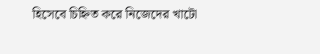হিসেবে চিহ্নিত করে নিজেদের খাটো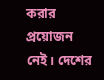করার প্রয়োজন নেই। দেশের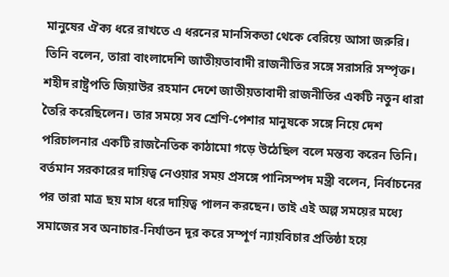মানুষের ঐক্য ধরে রাখতে এ ধরনের মানসিকতা থেকে বেরিয়ে আসা জরুরি।   তিনি বলেন, তারা বাংলাদেশি জাতীয়তাবাদী রাজনীতির সঙ্গে সরাসরি সম্পৃক্ত। শহীদ রাষ্ট্রপতি জিয়াউর রহমান দেশে জাতীয়তাবাদী রাজনীতির একটি নতুন ধারা তৈরি করেছিলেন। তার সময়ে সব শ্রেণি-পেশার মানুষকে সঙ্গে নিয়ে দেশ পরিচালনার একটি রাজনৈতিক কাঠামো গড়ে উঠেছিল বলে মন্তব্য করেন তিনি।   বর্তমান সরকারের দায়িত্ব নেওয়ার সময় প্রসঙ্গে পানিসম্পদ মন্ত্রী বলেন, নির্বাচনের পর তারা মাত্র ছয় মাস ধরে দায়িত্ব পালন করছেন। তাই এই অল্প সময়ের মধ্যে সমাজের সব অনাচার-নির্যাতন দূর করে সম্পূর্ণ ন্যায়বিচার প্রতিষ্ঠা হয়ে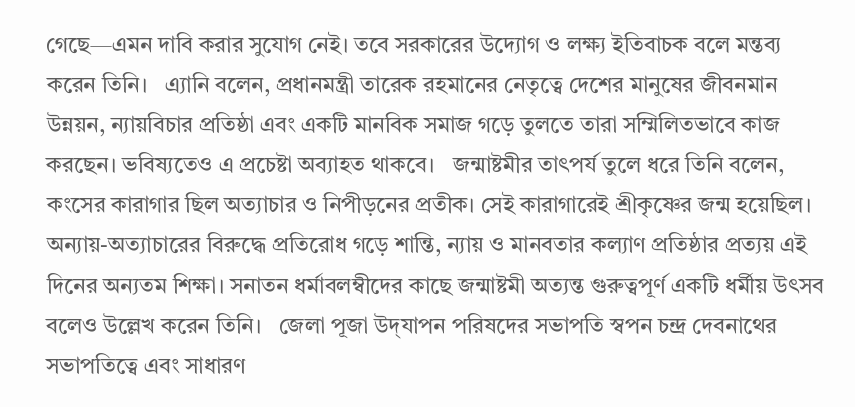গেছে—এমন দাবি করার সুযোগ নেই। তবে সরকারের উদ্যোগ ও লক্ষ্য ইতিবাচক বলে মন্তব্য করেন তিনি।   এ্যানি বলেন, প্রধানমন্ত্রী তারেক রহমানের নেতৃত্বে দেশের মানুষের জীবনমান উন্নয়ন, ন্যায়বিচার প্রতিষ্ঠা এবং একটি মানবিক সমাজ গড়ে তুলতে তারা সম্মিলিতভাবে কাজ করছেন। ভবিষ্যতেও এ প্রচেষ্টা অব্যাহত থাকবে।   জন্মাষ্টমীর তাৎপর্য তুলে ধরে তিনি বলেন, কংসের কারাগার ছিল অত্যাচার ও নিপীড়নের প্রতীক। সেই কারাগারেই শ্রীকৃষ্ণের জন্ম হয়েছিল। অন্যায়-অত্যাচারের বিরুদ্ধে প্রতিরোধ গড়ে শান্তি, ন্যায় ও মানবতার কল্যাণ প্রতিষ্ঠার প্রত্যয় এই দিনের অন্যতম শিক্ষা। সনাতন ধর্মাবলম্বীদের কাছে জন্মাষ্টমী অত্যন্ত গুরুত্বপূর্ণ একটি ধর্মীয় উৎসব বলেও উল্লেখ করেন তিনি।   জেলা পূজা উদ্‌যাপন পরিষদের সভাপতি স্বপন চন্দ্র দেবনাথের সভাপতিত্বে এবং সাধারণ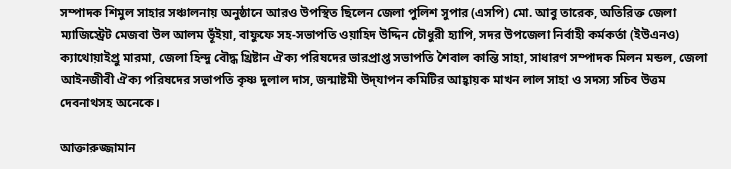সম্পাদক শিমুল সাহার সঞ্চালনায় অনুষ্ঠানে আরও উপস্থিত ছিলেন জেলা পুলিশ সুপার (এসপি) মো. আবু তারেক, অতিরিক্ত জেলা ম্যাজিস্ট্রেট মেজবা উল আলম ভূঁইয়া, বাফুফে সহ-সভাপতি ওয়াহিদ উদ্দিন চৌধুরী হ্যাপি, সদর উপজেলা নির্বাহী কর্মকর্তা (ইউএনও) ক্যাথোয়াইপ্রু মারমা, জেলা হিন্দু বৌদ্ধ খ্রিষ্টান ঐক্য পরিষদের ভারপ্রাপ্ত সভাপতি শৈবাল কান্তি সাহা, সাধারণ সম্পাদক মিলন মন্ডল, জেলা আইনজীবী ঐক্য পরিষদের সভাপতি কৃষ্ণ দুলাল দাস, জন্মাষ্টমী উদ্‌যাপন কমিটির আহ্বায়ক মাখন লাল সাহা ও সদস্য সচিব উত্তম দেবনাথসহ অনেকে।

আক্তারুজ্জামান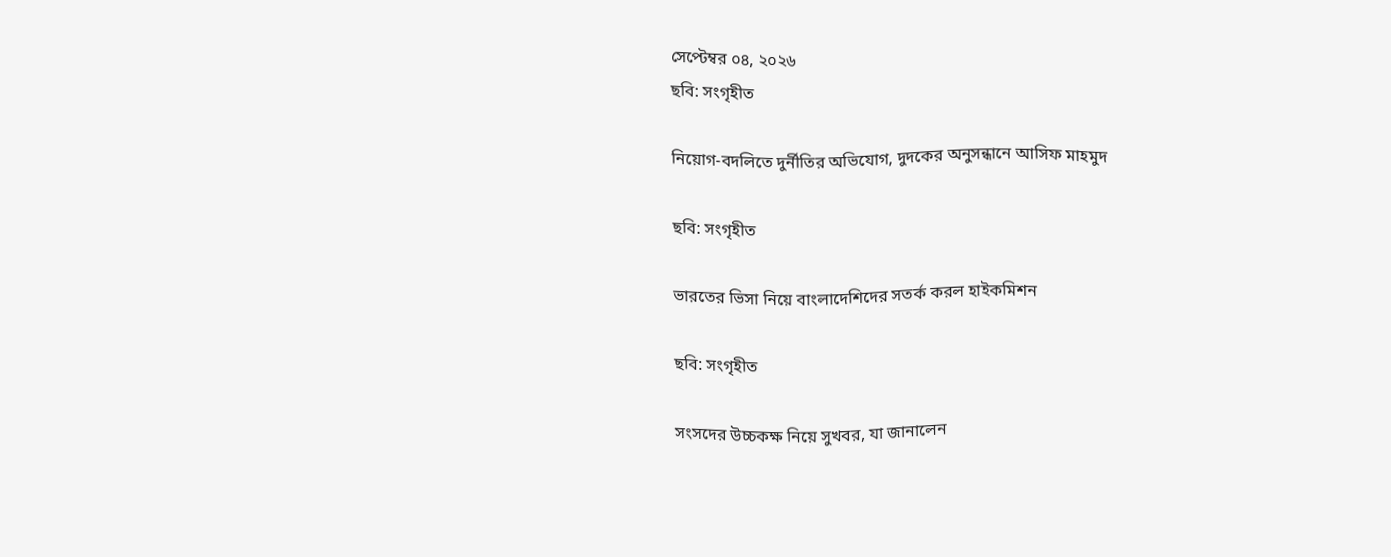সেপ্টেম্বর ০৪, ২০২৬
ছবি: সংগৃহীত

নিয়োগ-বদলিতে দুর্নীতির অভিযোগ, দুদকের অনুসন্ধানে আসিফ মাহমুদ

ছবি: সংগৃহীত

ভারতের ভিসা নিয়ে বাংলাদেশিদের সতর্ক করল হাইকমিশন

ছবি: সংগৃহীত

সংসদের উচ্চকক্ষ নিয়ে সুখবর, যা জানালেন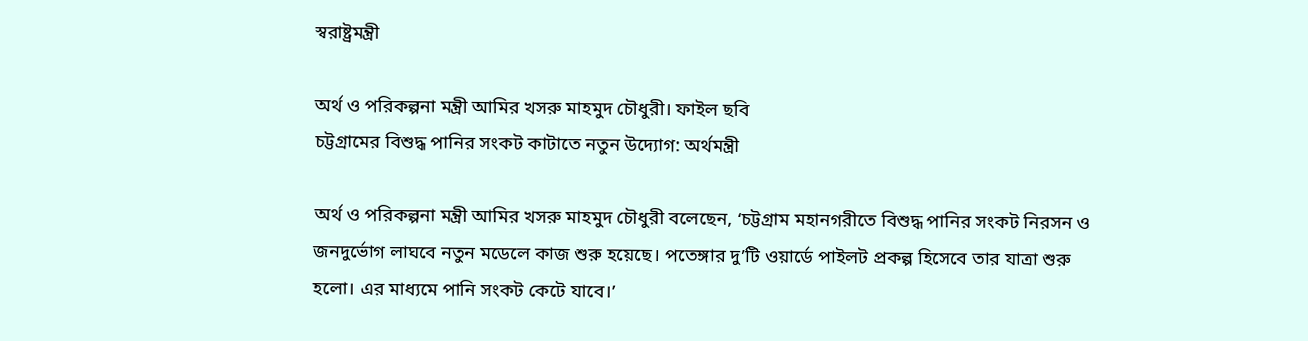স্বরাষ্ট্রমন্ত্রী

অর্থ ও পরিকল্পনা মন্ত্রী আমির খসরু মাহমুদ চৌধুরী। ফাইল ছবি
চট্টগ্রামের বিশুদ্ধ পানির সংকট কাটাতে নতুন উদ্যোগ: অর্থমন্ত্রী

অর্থ ও পরিকল্পনা মন্ত্রী আমির খসরু মাহমুদ চৌধুরী বলেছেন, ‘চট্টগ্রাম মহানগরীতে বিশুদ্ধ পানির সংকট নিরসন ও জনদুর্ভোগ লাঘবে নতুন মডেলে কাজ শুরু হয়েছে। পতেঙ্গার দু’টি ওয়ার্ডে পাইলট প্রকল্প হিসেবে তার যাত্রা শুরু হলো। এর মাধ্যমে পানি সংকট কেটে যাবে।’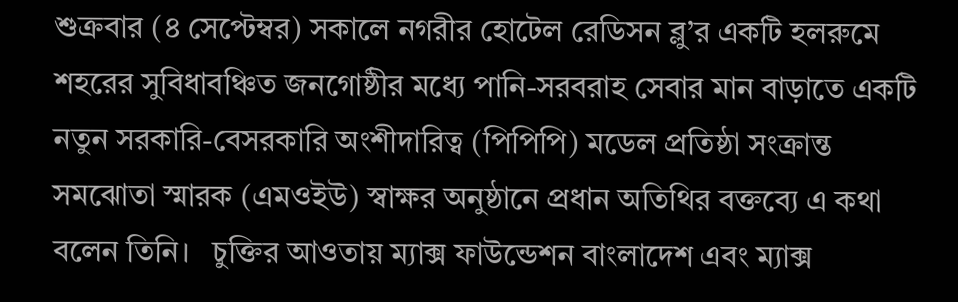শুক্রবার (৪ সেপ্টেম্বর) সকালে নগরীর হোটেল রেডিসন ব্লু’র একটি হলরুমে শহরের সুবিধাবঞ্চিত জনগোষ্ঠীর মধ্যে পানি-সরবরাহ সেবার মান বাড়াতে একটি নতুন সরকারি-বেসরকারি অংশীদারিত্ব (পিপিপি) মডেল প্রতিষ্ঠা সংক্রান্ত সমঝোতা স্মারক (এমওইউ) স্বাক্ষর অনুষ্ঠানে প্রধান অতিথির বক্তব্যে এ কথা বলেন তিনি।   চুক্তির আওতায় ম্যাক্স ফাউন্ডেশন বাংলাদেশ এবং ম্যাক্স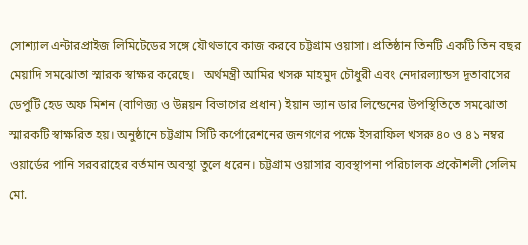সোশ্যাল এন্টারপ্রাইজ লিমিটেডের সঙ্গে যৌথভাবে কাজ করবে চট্টগ্রাম ওয়াসা। প্রতিষ্ঠান তিনটি একটি তিন বছর মেয়াদি সমঝোতা স্মারক স্বাক্ষর করেছে।   অর্থমন্ত্রী আমির খসরু মাহমুদ চৌধুরী এবং নেদারল্যান্ডস দূতাবাসের ডেপুটি হেড অফ মিশন (বাণিজ্য ও উন্নয়ন বিভাগের প্রধান) ইয়ান ভ্যান ডার লিন্ডেনের উপস্থিতিতে সমঝোতা স্মারকটি স্বাক্ষরিত হয়। অনুষ্ঠানে চট্টগ্রাম সিটি কর্পোরেশনের জনগণের পক্ষে ইসরাফিল খসরু ৪০ ও ৪১ নম্বর ওয়ার্ডের পানি সরবরাহের বর্তমান অবস্থা তুলে ধরেন। চট্টগ্রাম ওয়াসার ব্যবস্থাপনা পরিচালক প্রকৌশলী সেলিম মো.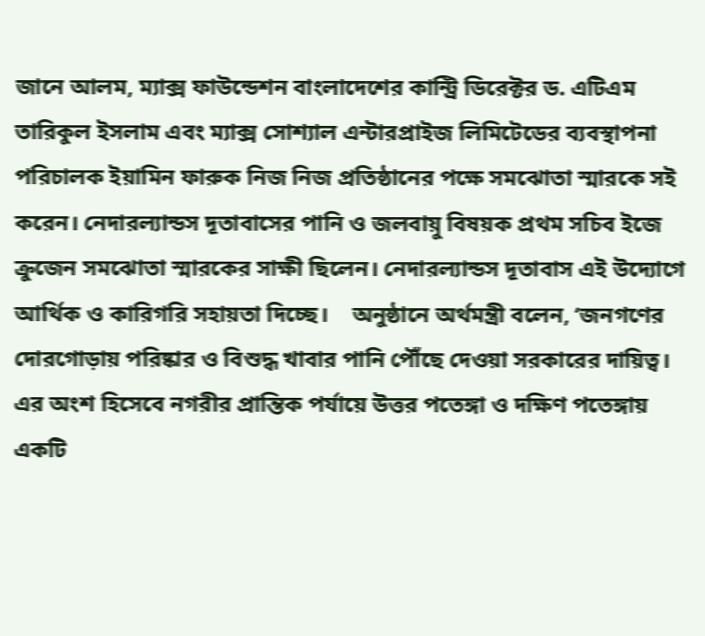জানে আলম, ম্যাক্স ফাউন্ডেশন বাংলাদেশের কান্ট্রি ডিরেক্টর ড. এটিএম তারিকুল ইসলাম এবং ম্যাক্স সোশ্যাল এন্টারপ্রাইজ লিমিটেডের ব্যবস্থাপনা পরিচালক ইয়ামিন ফারুক নিজ নিজ প্রতিষ্ঠানের পক্ষে সমঝোতা স্মারকে সই করেন। নেদারল্যান্ডস দূতাবাসের পানি ও জলবায়ু বিষয়ক প্রথম সচিব ইজে ক্রুজেন সমঝোতা স্মারকের সাক্ষী ছিলেন। নেদারল্যান্ডস দূতাবাস এই উদ্যোগে আর্থিক ও কারিগরি সহায়তা দিচ্ছে।    অনুষ্ঠানে অর্থমন্ত্রী বলেন, ‘জনগণের দোরগোড়ায় পরিষ্কার ও বিশুদ্ধ খাবার পানি পৌঁছে দেওয়া সরকারের দায়িত্ব। এর অংশ হিসেবে নগরীর প্রান্তিক পর্যায়ে উত্তর পতেঙ্গা ও দক্ষিণ পতেঙ্গায় একটি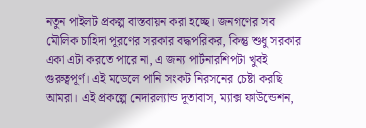নতুন পাইলট প্রকল্প বাস্তবায়ন করা হচ্ছে। জনগণের সব মৌলিক চাহিদা পূরণের সরকার বদ্ধপরিকর, কিন্তু শুধু সরকার একা এটা করতে পারে না, এ জন্য পার্টনারশিপটা খুবই গুরুত্বপূর্ণ। এই মডেলে পানি সংকট নিরসনের চেষ্টা করছি আমরা। এই প্রকল্পে নেদারল্যান্ড দূতাবাস, ম্যাক্স ফাউন্ডেশন,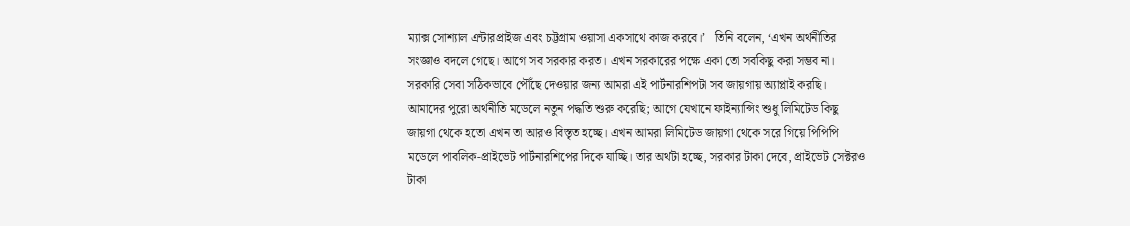ম্যাক্স সোশ্যাল এন্টারপ্রাইজ এবং চট্টগ্রাম ওয়াসা একসাথে কাজ করবে।’   তিনি বলেন, ‘এখন অর্থনীতির সংজ্ঞাও বদলে গেছে। আগে সব সরকার করত। এখন সরকারের পক্ষে একা তো সবকিছু করা সম্ভব না। সরকারি সেবা সঠিকভাবে পৌঁছে দেওয়ার জন্য আমরা এই পার্টনারশিপটা সব জায়গায় অ্যাপ্লাই করছি। আমাদের পুরো অর্থনীতি মডেলে নতুন পদ্ধতি শুরু করেছি; আগে যেখানে ফাইন্যান্সিং শুধু লিমিটেড কিছু জায়গা থেকে হতো এখন তা আরও বিস্তৃত হচ্ছে। এখন আমরা লিমিটেড জায়গা থেকে সরে গিয়ে পিপিপি মডেলে পাবলিক-প্রাইভেট পার্টনারশিপের দিকে যাচ্ছি। তার অর্থটা হচ্ছে, সরকার টাকা দেবে, প্রাইভেট সেক্টরও টাকা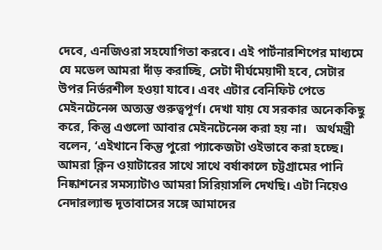দেবে, এনজিওরা সহযোগিতা করবে। এই পার্টনারশিপের মাধ্যমে যে মডেল আমরা দাঁড় করাচ্ছি, সেটা দীর্ঘমেয়াদী হবে, সেটার উপর নির্ভরশীল হওয়া যাবে। এবং এটার বেনিফিট পেতে মেইনটেনেন্স অত্যন্ত গুরুত্বপূর্ণ। দেখা যায় যে সরকার অনেককিছু করে, কিন্তু এগুলো আবার মেইনটেনেন্স করা হয় না।   অর্থমন্ত্রী বলেন, ‘এইখানে কিন্তু পুরো প্যাকেজটা ওইভাবে করা হচ্ছে। আমরা ক্লিন ওয়াটারের সাথে সাথে বর্ষাকালে চট্টগ্রামের পানি নিষ্কাশনের সমস্যাটাও আমরা সিরিয়াসলি দেখছি। এটা নিয়েও নেদারল্যান্ড দূতাবাসের সঙ্গে আমাদের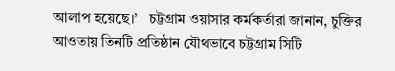আলাপ হয়েছে।’   চট্টগ্রাম ওয়াসার কর্মকর্তারা জানান, চুক্তির আওতায় তিনটি প্রতিষ্ঠান যৌথভাবে চট্টগ্রাম সিটি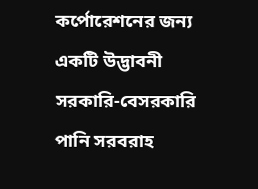কর্পোরেশনের জন্য একটি উদ্ভাবনী সরকারি-বেসরকারি পানি সরবরাহ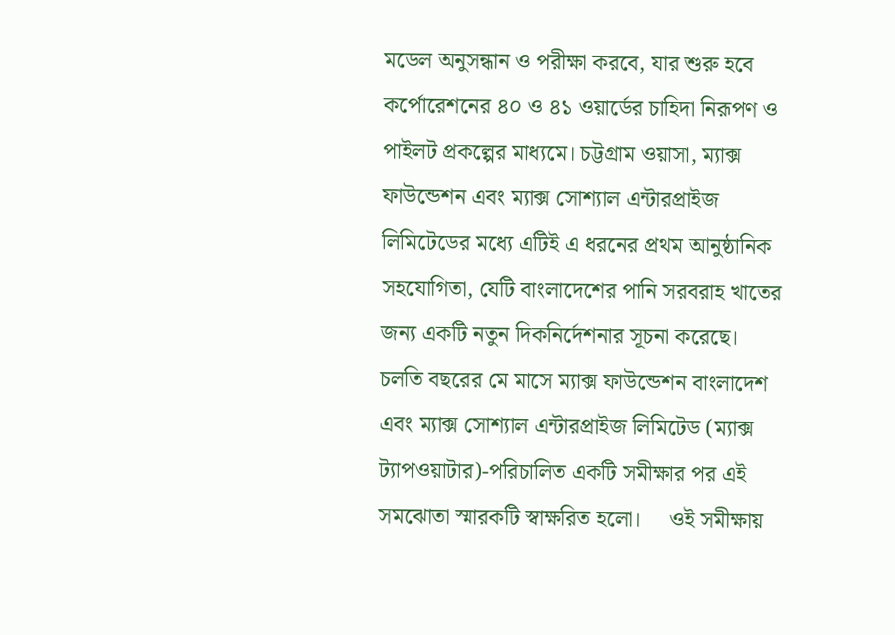মডেল অনুসন্ধান ও পরীক্ষা করবে, যার শুরু হবে কর্পোরেশনের ৪০ ও ৪১ ওয়ার্ডের চাহিদা নিরূপণ ও পাইলট প্রকল্পের মাধ্যমে। চট্টগ্রাম ওয়াসা, ম্যাক্স ফাউন্ডেশন এবং ম্যাক্স সোশ্যাল এন্টারপ্রাইজ লিমিটেডের মধ্যে এটিই এ ধরনের প্রথম আনুষ্ঠানিক সহযোগিতা, যেটি বাংলাদেশের পানি সরবরাহ খাতের জন্য একটি নতুন দিকনির্দেশনার সূচনা করেছে।   চলতি বছরের মে মাসে ম্যাক্স ফাউন্ডেশন বাংলাদেশ এবং ম্যাক্স সোশ্যাল এন্টারপ্রাইজ লিমিটেড (ম্যাক্স ট্যাপওয়াটার)-পরিচালিত একটি সমীক্ষার পর এই সমঝোতা স্মারকটি স্বাক্ষরিত হলো।     ওই সমীক্ষায়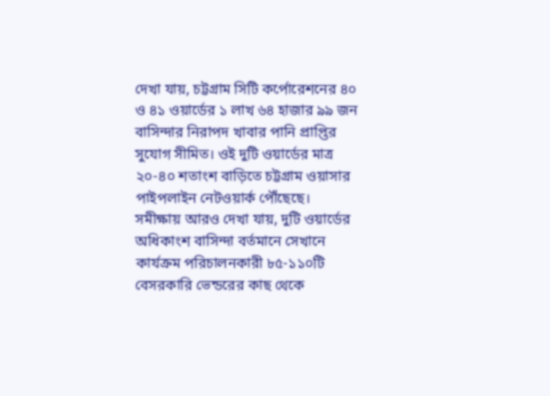দেখা যায়, চট্টগ্রাম সিটি কর্পোরেশনের ৪০ ও ৪১ ওয়ার্ডের ১ লাখ ৬৪ হাজার ৯৯ জন বাসিন্দার নিরাপদ খাবার পানি প্রাপ্তির সুযোগ সীমিত। ওই দুটি ওয়ার্ডের মাত্র ২০-৪০ শতাংশ বাড়িতে চট্টগ্রাম ওয়াসার পাইপলাইন নেটওয়ার্ক পৌঁছেছে।   সমীক্ষায় আরও দেখা যায়, দুটি ওয়ার্ডের অধিকাংশ বাসিন্দা বর্তমানে সেখানে কার্যক্রম পরিচালনকারী ৮৫-১১০টি বেসরকারি ভেন্ডরের কাছ থেকে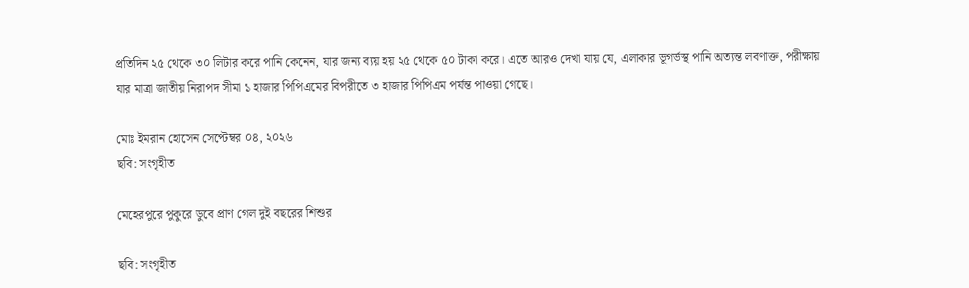প্রতিদিন ২৫ থেকে ৩০ লিটার করে পানি কেনেন, যার জন্য ব্যয় হয় ২৫ থেকে ৫০ টাকা করে। এতে আরও দেখা যায় যে, এলাকার ভূগর্ভস্থ পানি অত্যন্ত লবণাক্ত, পরীক্ষায় যার মাত্রা জাতীয় নিরাপদ সীমা ১ হাজার পিপিএমের বিপরীতে ৩ হাজার পিপিএম পর্যন্ত পাওয়া গেছে।

মোঃ ইমরান হোসেন সেপ্টেম্বর ০৪, ২০২৬
ছবি: সংগৃহীত

মেহেরপুরে পুকুরে ডুবে প্রাণ গেল দুই বছরের শিশুর

ছবি: সংগৃহীত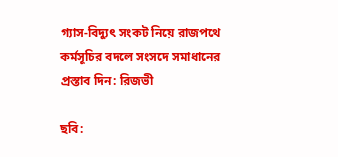গ্যাস-বিদ্যুৎ সংকট নিয়ে রাজপথে কর্মসূচির বদলে সংসদে সমাধানের প্রস্তাব দিন: রিজভী

ছবি: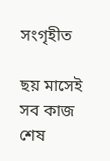সংগৃহীত

ছয় মাসেই সব কাজ শেষ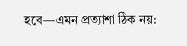হবে—এমন প্রত্যাশা ঠিক নয়: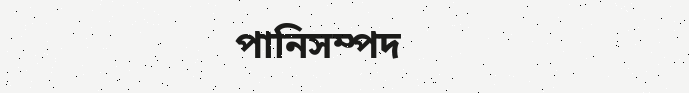পানিসম্পদ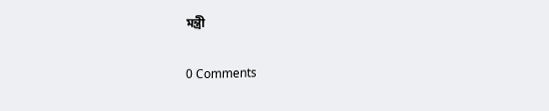মন্ত্রী

0 Comments